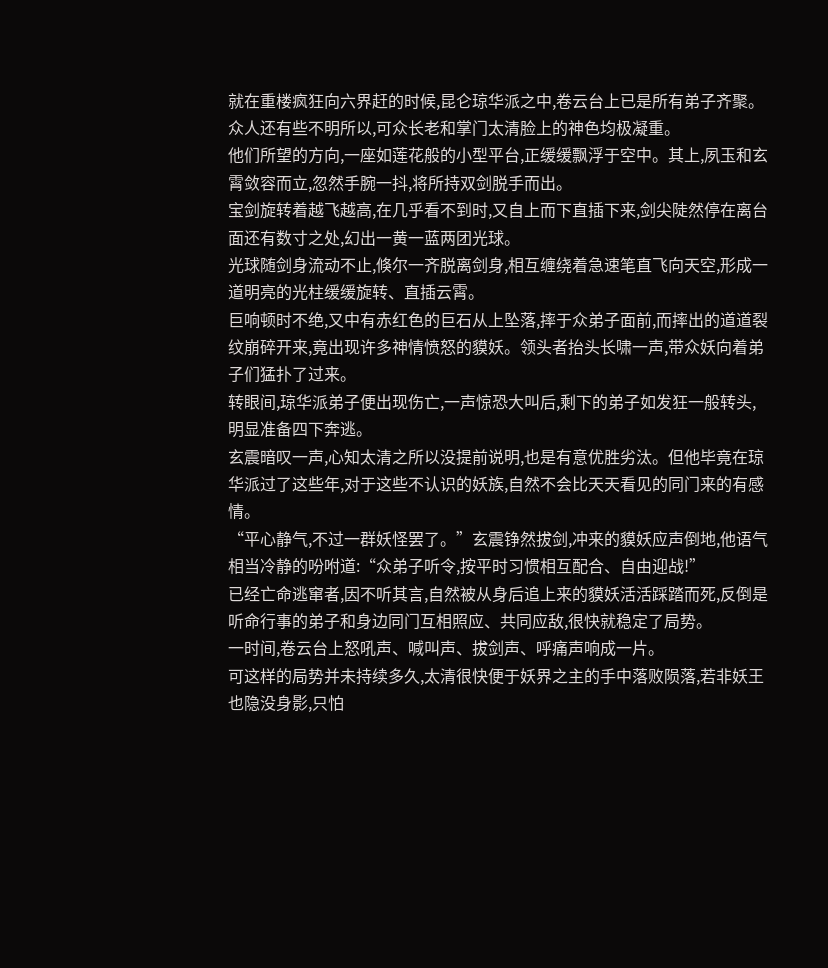就在重楼疯狂向六界赶的时候,昆仑琼华派之中,卷云台上已是所有弟子齐聚。众人还有些不明所以,可众长老和掌门太清脸上的神色均极凝重。
他们所望的方向,一座如莲花般的小型平台,正缓缓飘浮于空中。其上,夙玉和玄霄敛容而立,忽然手腕一抖,将所持双剑脱手而出。
宝剑旋转着越飞越高,在几乎看不到时,又自上而下直插下来,剑尖陡然停在离台面还有数寸之处,幻出一黄一蓝两团光球。
光球随剑身流动不止,倏尔一齐脱离剑身,相互缠绕着急速笔直飞向天空,形成一道明亮的光柱缓缓旋转、直插云霄。
巨响顿时不绝,又中有赤红色的巨石从上坠落,摔于众弟子面前,而摔出的道道裂纹崩碎开来,竟出现许多神情愤怒的貘妖。领头者抬头长啸一声,带众妖向着弟子们猛扑了过来。
转眼间,琼华派弟子便出现伤亡,一声惊恐大叫后,剩下的弟子如发狂一般转头,明显准备四下奔逃。
玄震暗叹一声,心知太清之所以没提前说明,也是有意优胜劣汰。但他毕竟在琼华派过了这些年,对于这些不认识的妖族,自然不会比天天看见的同门来的有感情。
“平心静气,不过一群妖怪罢了。”玄震铮然拔剑,冲来的貘妖应声倒地,他语气相当冷静的吩咐道:“众弟子听令,按平时习惯相互配合、自由迎战!”
已经亡命逃窜者,因不听其言,自然被从身后追上来的貘妖活活踩踏而死,反倒是听命行事的弟子和身边同门互相照应、共同应敌,很快就稳定了局势。
一时间,卷云台上怒吼声、喊叫声、拔剑声、呼痛声响成一片。
可这样的局势并未持续多久,太清很快便于妖界之主的手中落败陨落,若非妖王也隐没身影,只怕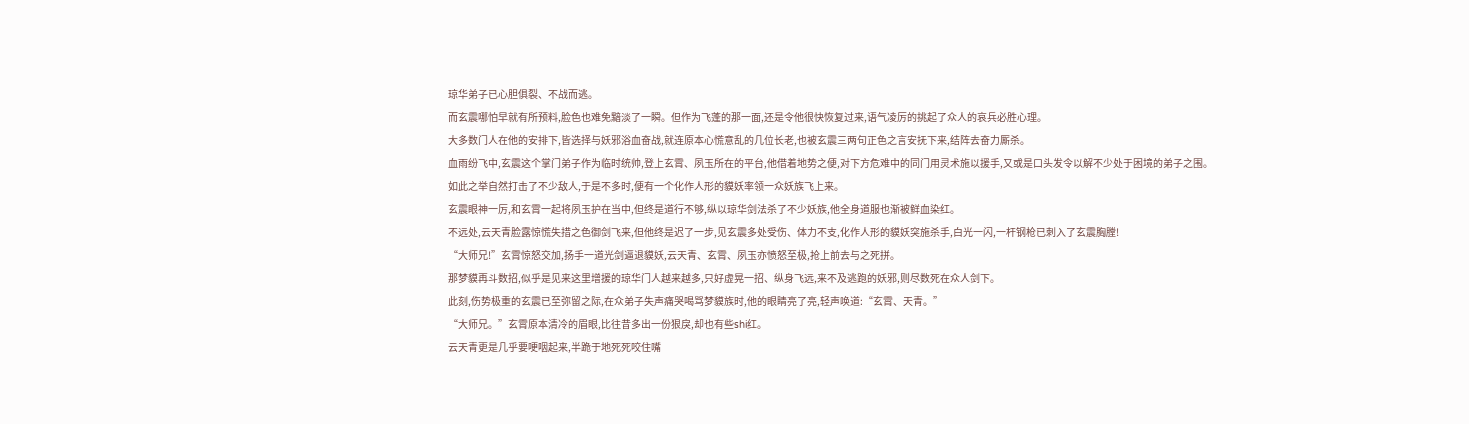琼华弟子已心胆俱裂、不战而逃。
而玄震哪怕早就有所预料,脸色也难免黯淡了一瞬。但作为飞蓬的那一面,还是令他很快恢复过来,语气凌厉的挑起了众人的哀兵必胜心理。
大多数门人在他的安排下,皆选择与妖邪浴血奋战,就连原本心慌意乱的几位长老,也被玄震三两句正色之言安抚下来,结阵去奋力厮杀。
血雨纷飞中,玄震这个掌门弟子作为临时统帅,登上玄霄、夙玉所在的平台,他借着地势之便,对下方危难中的同门用灵术施以援手,又或是口头发令以解不少处于困境的弟子之围。
如此之举自然打击了不少敌人,于是不多时,便有一个化作人形的貘妖率领一众妖族飞上来。
玄震眼神一厉,和玄霄一起将夙玉护在当中,但终是道行不够,纵以琼华剑法杀了不少妖族,他全身道服也渐被鲜血染红。
不远处,云天青脸露惊慌失措之色御剑飞来,但他终是迟了一步,见玄震多处受伤、体力不支,化作人形的貘妖突施杀手,白光一闪,一杆钢枪已刺入了玄震胸膛!
“大师兄!”玄霄惊怒交加,扬手一道光剑逼退貘妖,云天青、玄霄、夙玉亦愤怒至极,抢上前去与之死拼。
那梦貘再斗数招,似乎是见来这里增援的琼华门人越来越多,只好虚晃一招、纵身飞远,来不及逃跑的妖邪,则尽数死在众人剑下。
此刻,伤势极重的玄震已至弥留之际,在众弟子失声痛哭喝骂梦貘族时,他的眼睛亮了亮,轻声唤道:“玄霄、天青。”
“大师兄。”玄霄原本清冷的眉眼,比往昔多出一份狠戾,却也有些shi红。
云天青更是几乎要哽咽起来,半跪于地死死咬住嘴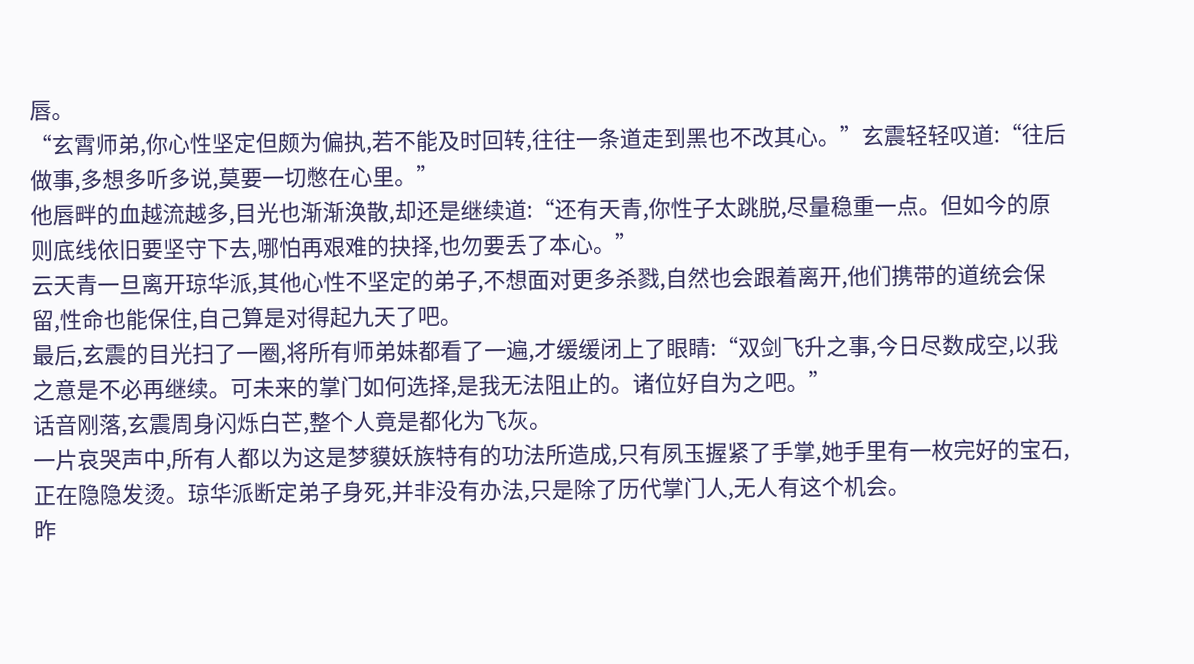唇。
“玄霄师弟,你心性坚定但颇为偏执,若不能及时回转,往往一条道走到黑也不改其心。”玄震轻轻叹道:“往后做事,多想多听多说,莫要一切憋在心里。”
他唇畔的血越流越多,目光也渐渐涣散,却还是继续道:“还有天青,你性子太跳脱,尽量稳重一点。但如今的原则底线依旧要坚守下去,哪怕再艰难的抉择,也勿要丢了本心。”
云天青一旦离开琼华派,其他心性不坚定的弟子,不想面对更多杀戮,自然也会跟着离开,他们携带的道统会保留,性命也能保住,自己算是对得起九天了吧。
最后,玄震的目光扫了一圈,将所有师弟妹都看了一遍,才缓缓闭上了眼睛:“双剑飞升之事,今日尽数成空,以我之意是不必再继续。可未来的掌门如何选择,是我无法阻止的。诸位好自为之吧。”
话音刚落,玄震周身闪烁白芒,整个人竟是都化为飞灰。
一片哀哭声中,所有人都以为这是梦貘妖族特有的功法所造成,只有夙玉握紧了手掌,她手里有一枚完好的宝石,正在隐隐发烫。琼华派断定弟子身死,并非没有办法,只是除了历代掌门人,无人有这个机会。
昨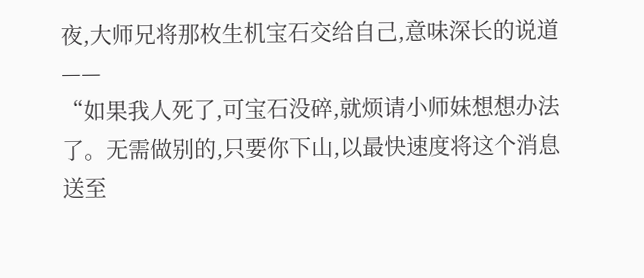夜,大师兄将那枚生机宝石交给自己,意味深长的说道——
“如果我人死了,可宝石没碎,就烦请小师妹想想办法了。无需做别的,只要你下山,以最快速度将这个消息送至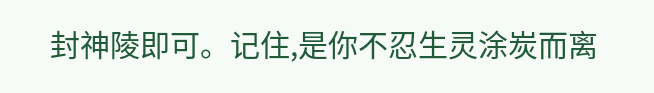封神陵即可。记住,是你不忍生灵涂炭而离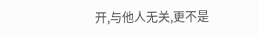开,与他人无关,更不是